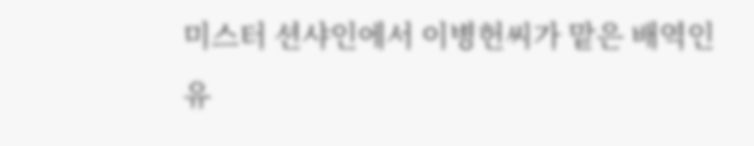미스터 션샤인에서 이병헌씨가 맡은 배역인 유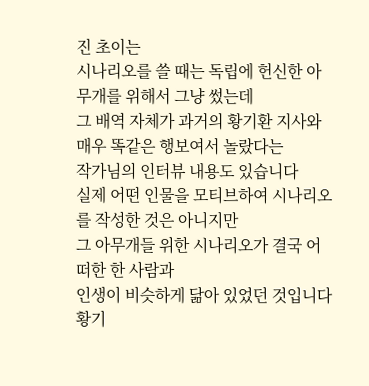진 초이는
시나리오를 쓸 때는 독립에 헌신한 아무개를 위해서 그냥 썼는데
그 배역 자체가 과거의 황기환 지사와 매우 똑같은 행보여서 놀랐다는
작가님의 인터뷰 내용도 있습니다
실제 어떤 인물을 모티브하여 시나리오를 작성한 것은 아니지만
그 아무개들 위한 시나리오가 결국 어떠한 한 사람과
인생이 비슷하게 닮아 있었던 것입니다
황기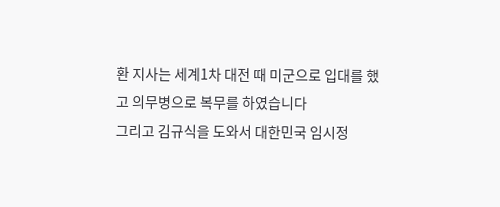환 지사는 세계1차 대전 때 미군으로 입대를 했고 의무병으로 복무를 하였습니다
그리고 김규식을 도와서 대한민국 임시정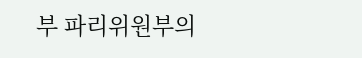부 파리위원부의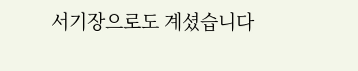서기장으로도 계셨습니다